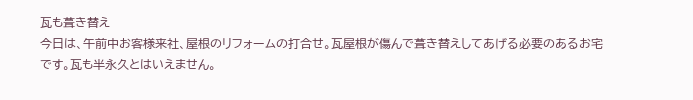瓦も葺き替え
今日は、午前中お客様来社、屋根のリフォームの打合せ。瓦屋根が傷んで葺き替えしてあげる必要のあるお宅です。瓦も半永久とはいえません。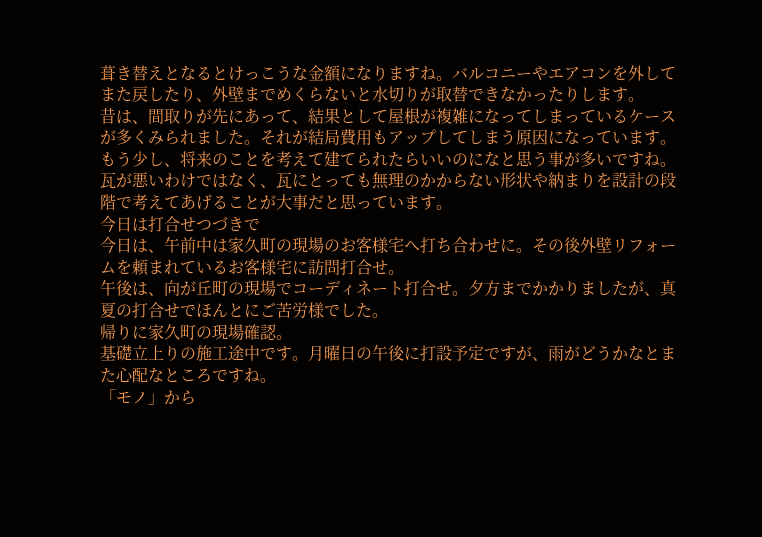葺き替えとなるとけっこうな金額になりますね。バルコニーやエアコンを外してまた戻したり、外壁までめくらないと水切りが取替できなかったりします。
昔は、間取りが先にあって、結果として屋根が複雑になってしまっているケースが多くみられました。それが結局費用もアップしてしまう原因になっています。
もう少し、将来のことを考えて建てられたらいいのになと思う事が多いですね。
瓦が悪いわけではなく、瓦にとっても無理のかからない形状や納まりを設計の段階で考えてあげることが大事だと思っています。
今日は打合せつづきで
今日は、午前中は家久町の現場のお客様宅へ打ち合わせに。その後外壁リフォームを頼まれているお客様宅に訪問打合せ。
午後は、向が丘町の現場でコーディネート打合せ。夕方までかかりましたが、真夏の打合せでほんとにご苦労様でした。
帰りに家久町の現場確認。
基礎立上りの施工途中です。月曜日の午後に打設予定ですが、雨がどうかなとまた心配なところですね。
「モノ」から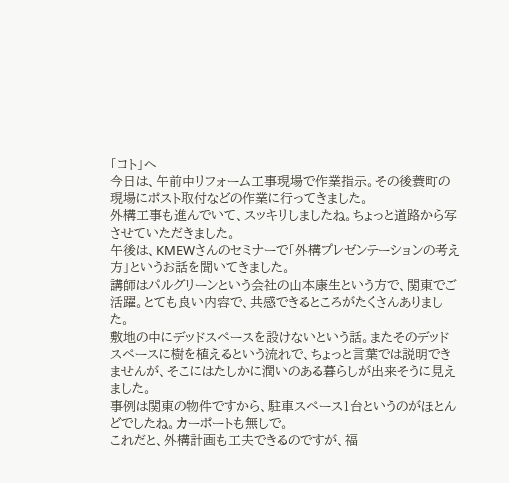「コト」へ
今日は、午前中リフォーム工事現場で作業指示。その後蓑町の現場にポスト取付などの作業に行ってきました。
外構工事も進んでいて、スッキリしましたね。ちょっと道路から写させていただきました。
午後は、KMEWさんのセミナーで「外構プレゼンテーションの考え方」というお話を聞いてきました。
講師はパルグリーンという会社の山本康生という方で、関東でご活躍。とても良い内容で、共感できるところがたくさんありました。
敷地の中にデッドスペースを設けないという話。またそのデッドスペースに樹を植えるという流れで、ちょっと言葉では説明できませんが、そこにはたしかに潤いのある暮らしが出来そうに見えました。
事例は関東の物件ですから、駐車スペース1台というのがほとんどでしたね。カーポートも無しで。
これだと、外構計画も工夫できるのですが、福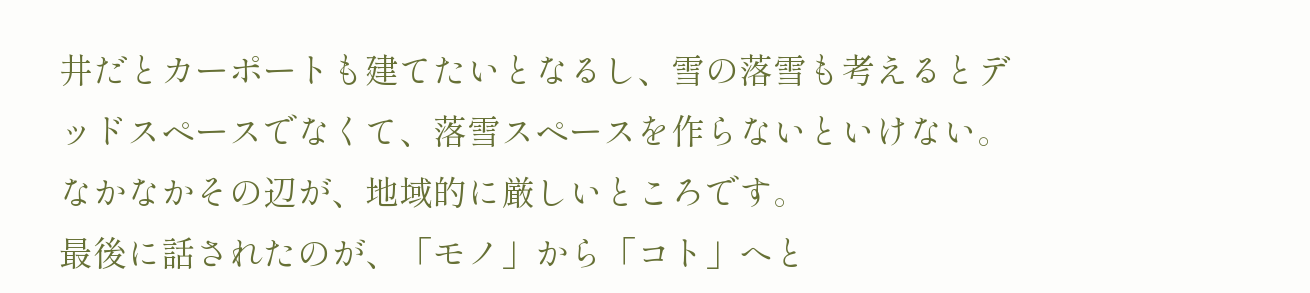井だとカーポートも建てたいとなるし、雪の落雪も考えるとデッドスペースでなくて、落雪スペースを作らないといけない。
なかなかその辺が、地域的に厳しいところです。
最後に話されたのが、「モノ」から「コト」へと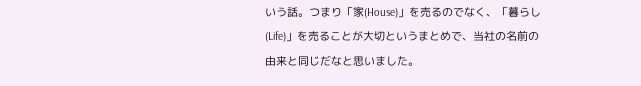いう話。つまり「家(House)」を売るのでなく、「暮らし(Life)」を売ることが大切というまとめで、当社の名前の由来と同じだなと思いました。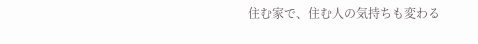住む家で、住む人の気持ちも変わる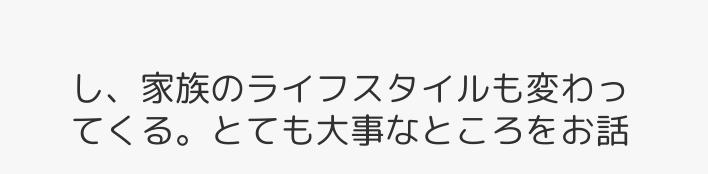し、家族のライフスタイルも変わってくる。とても大事なところをお話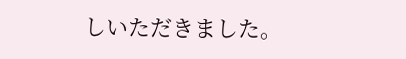しいただきました。